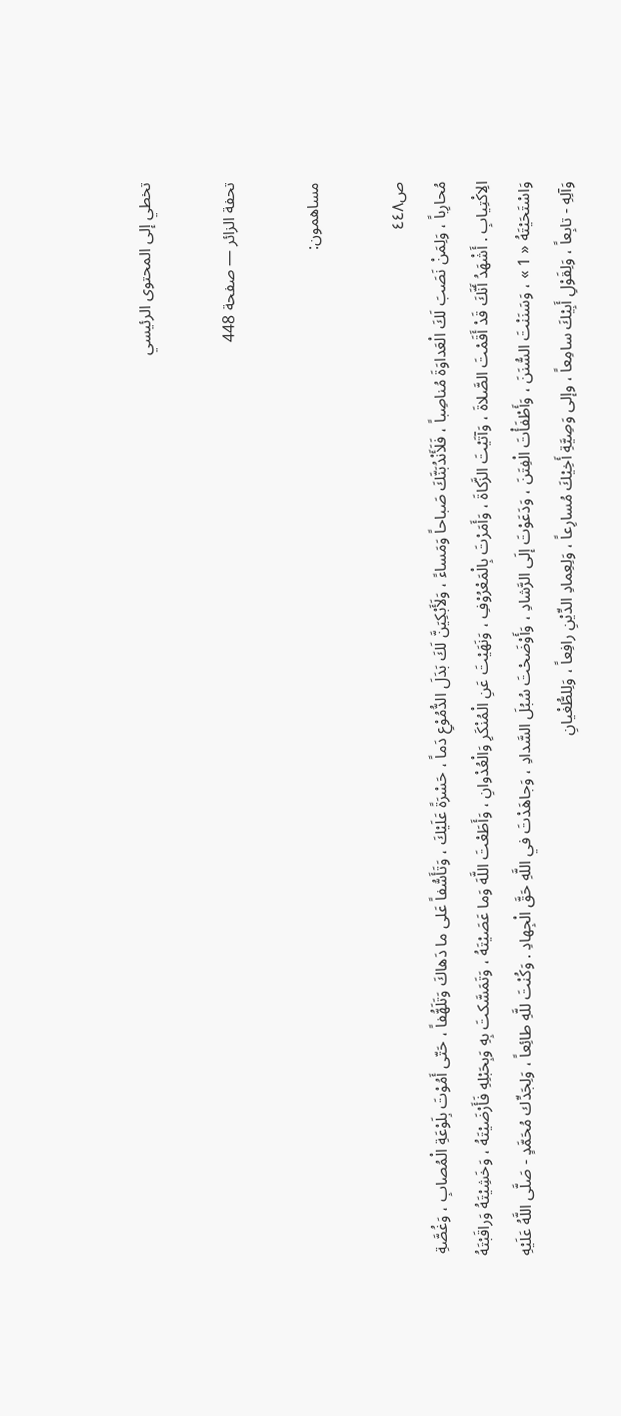تخطي إلى المحتوى الرئيسي

تحفة الزائر — صفحة 448

مساهمون:

ص٤٤٨
مُحارِباً ، وَلِمَنْ نَصَبَ لَكَ الْعَداوَةَ مُناصِباً ، فَلَأَنْدُبَنَّكَ صَباحاً وَمَساءً ، وَلَأَبْكِيَنَّ لَكَ بَدَلَ الدُّمُوْعِ دَماً ، حَسْرَةً عَلَيْكَ ، وَتَأَسُّفاً عَلى ما دَهاكَ وَتَلَهُّفاً ، حَتّى أَمُوْتَ بِلَوْعَةِ الْمُصابِ ، وَغُصَّةِ الِاكْتِيابِ . أَشْهَدُ أَنَّكَ قَدْ أَقَمْتَ الصَّلاةَ ، وَآتَيْتَ الزَّكاةَ ، وَأَمَرْتَ بِالْمَعْرُوْفِ ، وَنَهَيْتَ عَنِ الْمُنْكَرِ وَالْعُدْوانِ ، وَأَطَعْتَ اللَّهَ وَما عَصَيْتَهُ ، وَتَمَسَّكتَ بِهِ وَبِحَبْلِهِ فَأَرْضَيْتَهُ ، وَخَشِيْتَهُ وَراقَبْتَهُ وَاسْتَحَيْتَهُ « 1 » ، وَسَنَنْتَ السُّنَنَ ، وَأَطْفَأْتَ الْفِتَنَ ، وَدَعَوْتَ إلَى الرَّشادِ ، وَأَوْضَحْتَ سُبُلَ السَّدادِ ، وَجاهَدْتَ في اللَّهِ حَقَّ الْجِهادِ . وَكُنْتَ للَّهِ طائِعاً ، وَلِجَدِّك مُحَمَّدٍ - صَلَّى اللَّهُ عَلَيْهِ وَآلِهِ - تابِعاً ، وَلِقَوْلِ أَبِيْكَ سامِعاً ، وإلى وَصِيَّةِ أَخِيْكَ مُسارِعاً ، وَلِعِمادِ الدِّيْنِ رافِعاً ، وَلِلطُّغْيانِ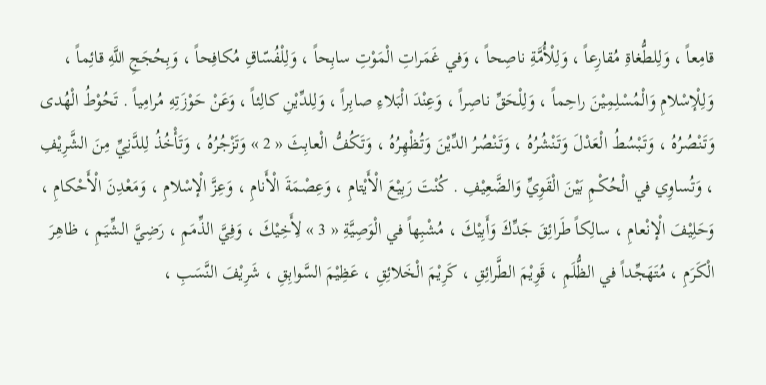قامِعاً ، وَلِلطُّغاةِ مُقارِعاً ، وَلِلْأُمَّةِ ناصِحاً ، وَفي غَمَراتِ الْمَوْتِ سابِحاً ، وَلِلْفُسّاقِ مُكافِحاً ، وَبِحُجَجِ اللَّهِ قائِماً ، وَلِلْإسْلامِ وَالْمُسْلِمِيْنَ راحِماً ، وَلِلْحَقِّ ناصِراً ، وَعِنْدَ الْبَلاءِ صابِراً ، وَلِلدِّيْنِ كالِئاً ، وَعَنْ حَوْزَتِهِ مُرامِياً . تَحُوْطُ الْهُدى وَتَنْصُرُهُ ، وَتَبْسُطُ الْعَدْلَ وَتَنْشُرُهُ ، وَتَنْصُرُ الدِّيْنَ وَتُظْهِرُهُ ، وَتَكُفُّ الْعابِثَ « 2 » وَتَزْجُرُهُ ، وَتَأْخُذُ لِلدَّنِيِّ مِنَ الشَّرِيْفِ ، وَتُساوِي في الْحُكْمِ بَيْنَ الْقَوِيِّ وَالضَّعِيْفِ . كُنْتَ رَبِيْعَ الْأَيْتامِ ، وَعِصْمَةَ الْأَنامِ ، وَعِزَّ الْإسْلامِ ، وَمَعْدِنَ الْأَحْكامِ ، وَحَلِيْفَ الْإنْعامِ ، سالِكاً طَرائِقَ جَدِّكَ وَأَبِيْكَ ، مُشْبِهاً في الْوَصِيَّةِ « 3 » لِأَخِيْكَ ، وَفِيَّ الذِّمَمِ ، رَضِيَّ الشِّيَمِ ، ظاهِرَ الْكَرَمِ ، مُتَهَجِّداً في الظُّلَمِ ، قَوِيْمَ الطَّرائِقِ ، كَرِيْمَ الْخَلائِقِ ، عَظِيْمَ السَّوابِقِ ، شَرِيْفَ النَّسَبِ ،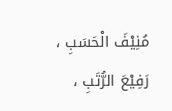مُنِيْفَ الْحَسَبِ ، رَفِيْعَ الرُّتَبِ ،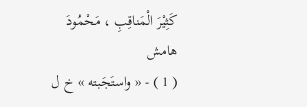كَثِيْرَ الْمَناقِبِ ، مَحْمُودَ
هامش
( 1 ) - « واستَجَبته » خ ل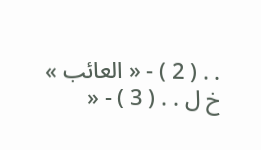. . ( 2 ) - « العائب » خ ل . . ( 3 ) - «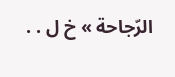الرّجاحة » خ ل . .